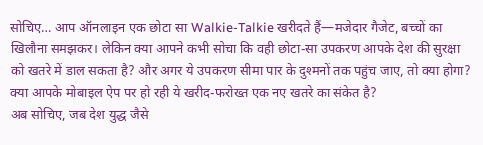सोचिए… आप ऑनलाइन एक छोटा सा Walkie-Talkie खरीदते हैं—मजेदार गैजेट, बच्चों का खिलौना समझकर। लेकिन क्या आपने कभी सोचा कि वही छोटा-सा उपकरण आपके देश की सुरक्षा को खतरे में डाल सकता है? और अगर ये उपकरण सीमा पार के दुश्मनों तक पहुंच जाए, तो क्या होगा? क्या आपके मोबाइल ऐप पर हो रही ये खरीद-फरोख्त एक नए खतरे का संकेत है?
अब सोचिए, जब देश युद्ध जैसे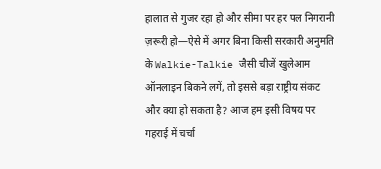हालात से गुजर रहा हो और सीमा पर हर पल निगरानी ज़रूरी हो—ऐसे में अगर बिना किसी सरकारी अनुमति के Walkie-Talkie जैसी चीजें खुलेआम ऑनलाइन बिकने लगें, तो इससे बड़ा राष्ट्रीय संकट और क्या हो सकता है? आज हम इसी विषय पर गहराई में चर्चा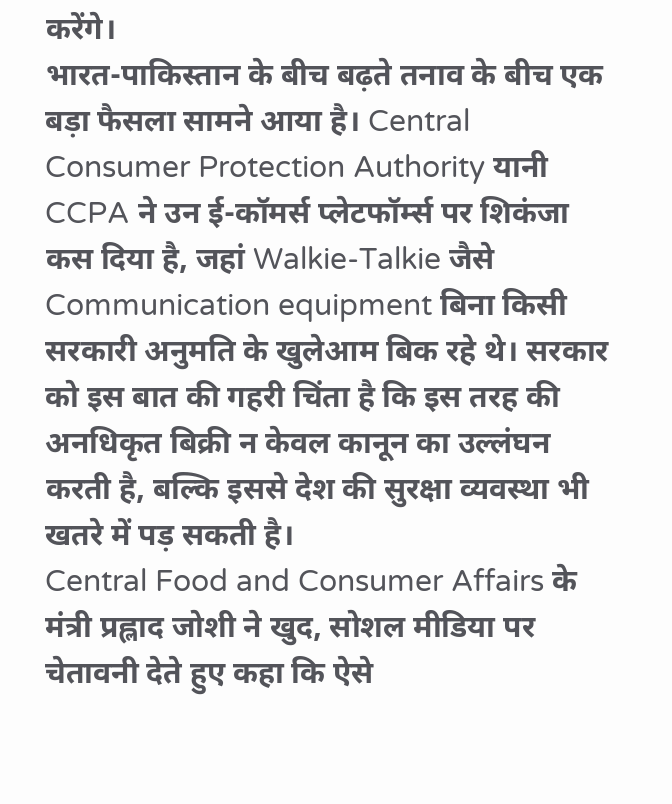करेंगे।
भारत-पाकिस्तान के बीच बढ़ते तनाव के बीच एक बड़ा फैसला सामने आया है। Central Consumer Protection Authority यानी CCPA ने उन ई-कॉमर्स प्लेटफॉर्म्स पर शिकंजा कस दिया है, जहां Walkie-Talkie जैसे Communication equipment बिना किसी सरकारी अनुमति के खुलेआम बिक रहे थे। सरकार को इस बात की गहरी चिंता है कि इस तरह की अनधिकृत बिक्री न केवल कानून का उल्लंघन करती है, बल्कि इससे देश की सुरक्षा व्यवस्था भी खतरे में पड़ सकती है।
Central Food and Consumer Affairs के मंत्री प्रह्लाद जोशी ने खुद, सोशल मीडिया पर चेतावनी देते हुए कहा कि ऐसे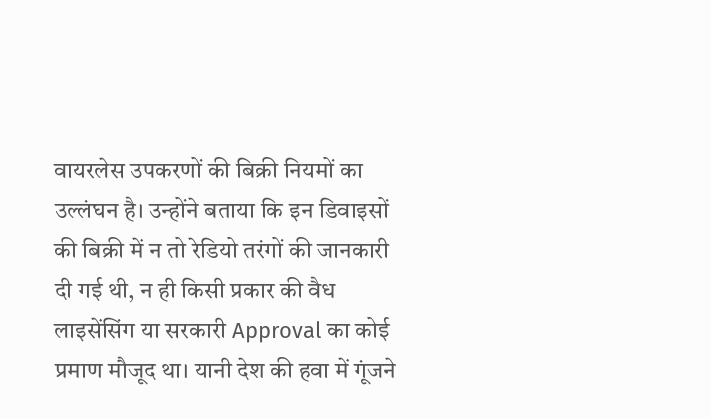वायरलेस उपकरणों की बिक्री नियमों का उल्लंघन है। उन्होंने बताया कि इन डिवाइसों की बिक्री में न तो रेडियो तरंगों की जानकारी दी गई थी, न ही किसी प्रकार की वैध लाइसेंसिंग या सरकारी Approval का कोई प्रमाण मौजूद था। यानी देश की हवा में गूंजने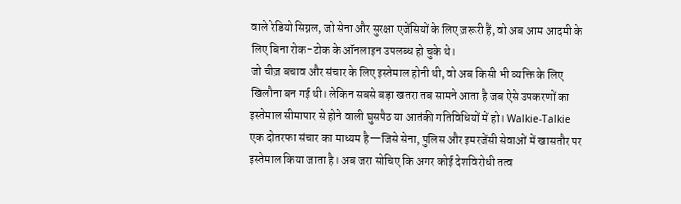वाले रेडियो सिग्नल, जो सेना और सुरक्षा एजेंसियों के लिए ज़रूरी हैं, वो अब आम आदमी के लिए बिना रोक-टोक के ऑनलाइन उपलब्ध हो चुके थे।
जो चीज़ बचाव और संचार के लिए इस्तेमाल होनी थी, वो अब किसी भी व्यक्ति के लिए खिलौना बन गई थी। लेकिन सबसे बड़ा खतरा तब सामने आता है जब ऐसे उपकरणों का इस्तेमाल सीमापार से होने वाली घुसपैठ या आतंकी गतिविधियों में हो। Walkie-Talkie एक दोतरफा संचार का माध्यम है—जिसे सेना, पुलिस और इमरजेंसी सेवाओं में खासतौर पर इस्तेमाल किया जाता है। अब जरा सोचिए कि अगर कोई देशविरोधी तत्व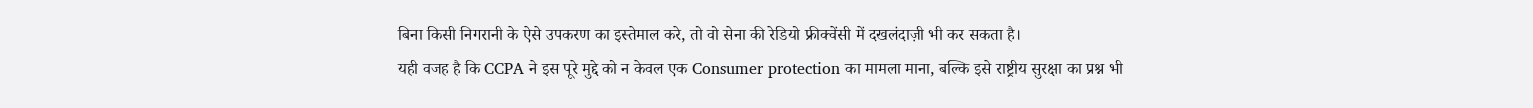बिना किसी निगरानी के ऐसे उपकरण का इस्तेमाल करे, तो वो सेना की रेडियो फ्रीक्वेंसी में दखलंदाज़ी भी कर सकता है।
यही वजह है कि CCPA ने इस पूरे मुद्दे को न केवल एक Consumer protection का मामला माना, बल्कि इसे राष्ट्रीय सुरक्षा का प्रश्न भी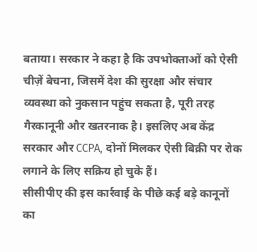बताया। सरकार ने कहा है कि उपभोक्ताओं को ऐसी चीज़ें बेचना, जिसमें देश की सुरक्षा और संचार व्यवस्था को नुकसान पहुंच सकता है, पूरी तरह गैरकानूनी और खतरनाक है। इसलिए अब केंद्र सरकार और CCPA, दोनों मिलकर ऐसी बिक्री पर रोक लगाने के लिए सक्रिय हो चुके हैं।
सीसीपीए की इस कार्रवाई के पीछे कई बड़े कानूनों का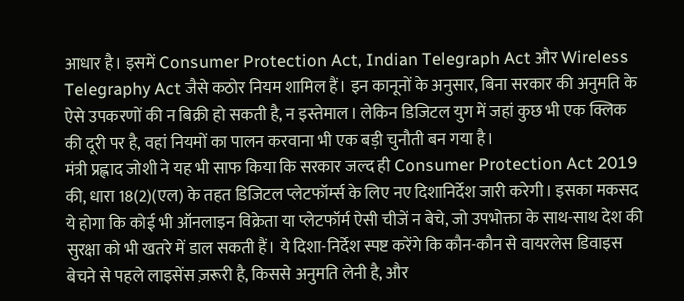आधार है। इसमें Consumer Protection Act, Indian Telegraph Act और Wireless Telegraphy Act जैसे कठोर नियम शामिल हैं। इन कानूनों के अनुसार, बिना सरकार की अनुमति के ऐसे उपकरणों की न बिक्री हो सकती है, न इस्तेमाल। लेकिन डिजिटल युग में जहां कुछ भी एक क्लिक की दूरी पर है, वहां नियमों का पालन करवाना भी एक बड़ी चुनौती बन गया है।
मंत्री प्रह्लाद जोशी ने यह भी साफ किया कि सरकार जल्द ही Consumer Protection Act 2019 की, धारा 18(2)(एल) के तहत डिजिटल प्लेटफॉर्म्स के लिए नए दिशानिर्देश जारी करेगी। इसका मकसद ये होगा कि कोई भी ऑनलाइन विक्रेता या प्लेटफॉर्म ऐसी चीजें न बेचे, जो उपभोक्ता के साथ-साथ देश की सुरक्षा को भी खतरे में डाल सकती हैं। ये दिशा-निर्देश स्पष्ट करेंगे कि कौन-कौन से वायरलेस डिवाइस बेचने से पहले लाइसेंस ज़रूरी है, किससे अनुमति लेनी है, और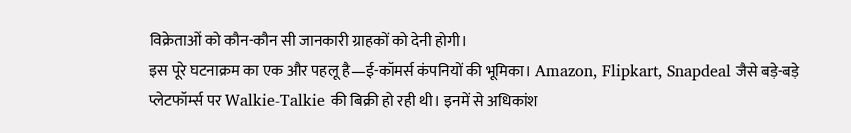विक्रेताओं को कौन-कौन सी जानकारी ग्राहकों को देनी होगी।
इस पूरे घटनाक्रम का एक और पहलू है—ई-कॉमर्स कंपनियों की भूमिका। Amazon, Flipkart, Snapdeal जैसे बड़े-बड़े प्लेटफॉर्म्स पर Walkie-Talkie की बिक्री हो रही थी। इनमें से अधिकांश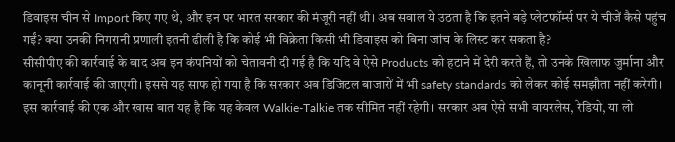डिवाइस चीन से Import किए गए थे, और इन पर भारत सरकार की मंजूरी नहीं थी। अब सवाल ये उठता है कि इतने बड़े प्लेटफॉर्म्स पर ये चीजें कैसे पहुंच गईं? क्या उनकी निगरानी प्रणाली इतनी ढीली है कि कोई भी विक्रेता किसी भी डिवाइस को बिना जांच के लिस्ट कर सकता है?
सीसीपीए की कार्रवाई के बाद अब इन कंपनियों को चेतावनी दी गई है कि यदि वे ऐसे Products को हटाने में देरी करते हैं, तो उनके खिलाफ जुर्माना और कानूनी कार्रवाई की जाएगी। इससे यह साफ हो गया है कि सरकार अब डिजिटल बाजारों में भी safety standards को लेकर कोई समझौता नहीं करेगी।
इस कार्रवाई की एक और खास बात यह है कि यह केवल Walkie-Talkie तक सीमित नहीं रहेगी। सरकार अब ऐसे सभी वायरलेस, रेडियो, या लो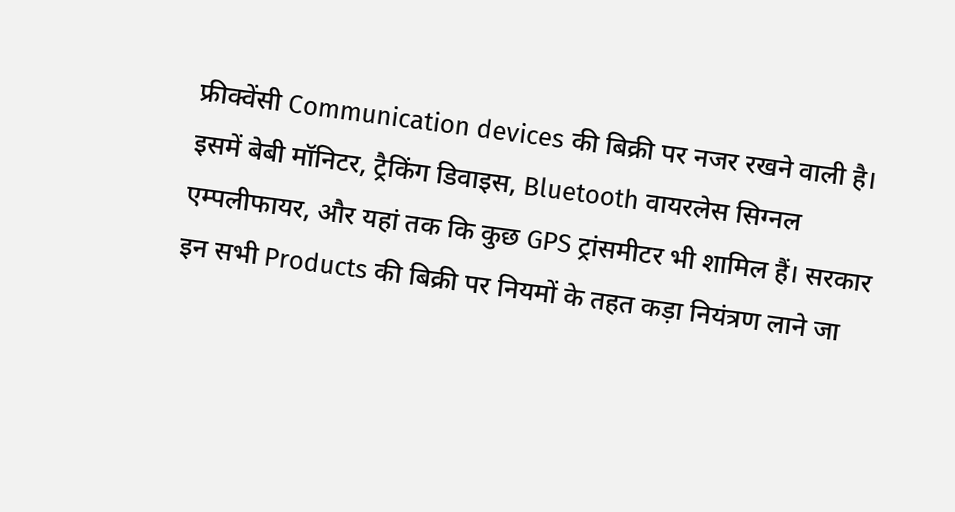फ्रीक्वेंसी Communication devices की बिक्री पर नजर रखने वाली है। इसमें बेबी मॉनिटर, ट्रैकिंग डिवाइस, Bluetooth वायरलेस सिग्नल एम्पलीफायर, और यहां तक कि कुछ GPS ट्रांसमीटर भी शामिल हैं। सरकार इन सभी Products की बिक्री पर नियमों के तहत कड़ा नियंत्रण लाने जा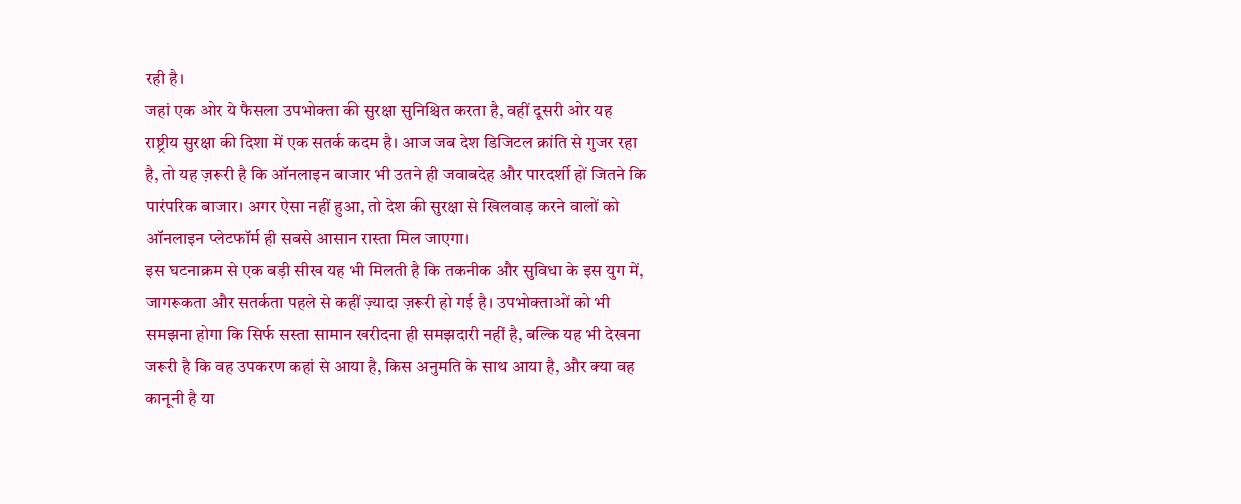रही है।
जहां एक ओर ये फैसला उपभोक्ता की सुरक्षा सुनिश्चित करता है, वहीं दूसरी ओर यह राष्ट्रीय सुरक्षा की दिशा में एक सतर्क कदम है। आज जब देश डिजिटल क्रांति से गुजर रहा है, तो यह ज़रूरी है कि ऑनलाइन बाजार भी उतने ही जवाबदेह और पारदर्शी हों जितने कि पारंपरिक बाजार। अगर ऐसा नहीं हुआ, तो देश की सुरक्षा से खिलवाड़ करने वालों को ऑनलाइन प्लेटफॉर्म ही सबसे आसान रास्ता मिल जाएगा।
इस घटनाक्रम से एक बड़ी सीख यह भी मिलती है कि तकनीक और सुविधा के इस युग में, जागरूकता और सतर्कता पहले से कहीं ज़्यादा ज़रूरी हो गई है। उपभोक्ताओं को भी समझना होगा कि सिर्फ सस्ता सामान खरीदना ही समझदारी नहीं है, बल्कि यह भी देखना जरूरी है कि वह उपकरण कहां से आया है, किस अनुमति के साथ आया है, और क्या वह कानूनी है या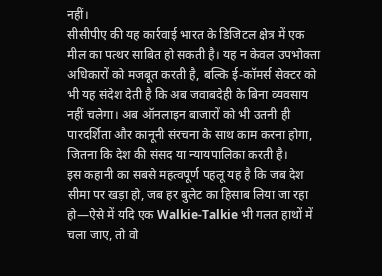नहीं।
सीसीपीए की यह कार्रवाई भारत के डिजिटल क्षेत्र में एक मील का पत्थर साबित हो सकती है। यह न केवल उपभोक्ता अधिकारों को मजबूत करती है, बल्कि ई-कॉमर्स सेक्टर को भी यह संदेश देती है कि अब जवाबदेही के बिना व्यवसाय नहीं चलेगा। अब ऑनलाइन बाजारों को भी उतनी ही पारदर्शिता और कानूनी संरचना के साथ काम करना होगा, जितना कि देश की संसद या न्यायपालिका करती है।
इस कहानी का सबसे महत्वपूर्ण पहलू यह है कि जब देश सीमा पर खड़ा हो, जब हर बुलेट का हिसाब लिया जा रहा हो—ऐसे में यदि एक Walkie-Talkie भी गलत हाथों में चला जाए, तो वो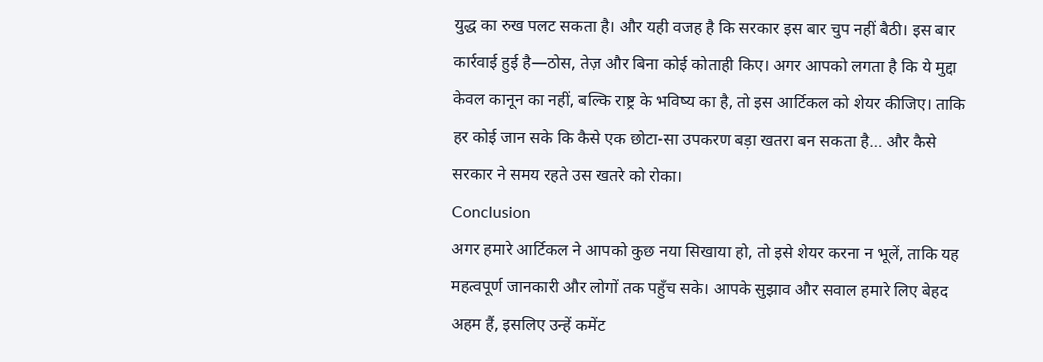युद्ध का रुख पलट सकता है। और यही वजह है कि सरकार इस बार चुप नहीं बैठी। इस बार कार्रवाई हुई है—ठोस, तेज़ और बिना कोई कोताही किए। अगर आपको लगता है कि ये मुद्दा केवल कानून का नहीं, बल्कि राष्ट्र के भविष्य का है, तो इस आर्टिकल को शेयर कीजिए। ताकि हर कोई जान सके कि कैसे एक छोटा-सा उपकरण बड़ा खतरा बन सकता है… और कैसे सरकार ने समय रहते उस खतरे को रोका।
Conclusion
अगर हमारे आर्टिकल ने आपको कुछ नया सिखाया हो, तो इसे शेयर करना न भूलें, ताकि यह महत्वपूर्ण जानकारी और लोगों तक पहुँच सके। आपके सुझाव और सवाल हमारे लिए बेहद अहम हैं, इसलिए उन्हें कमेंट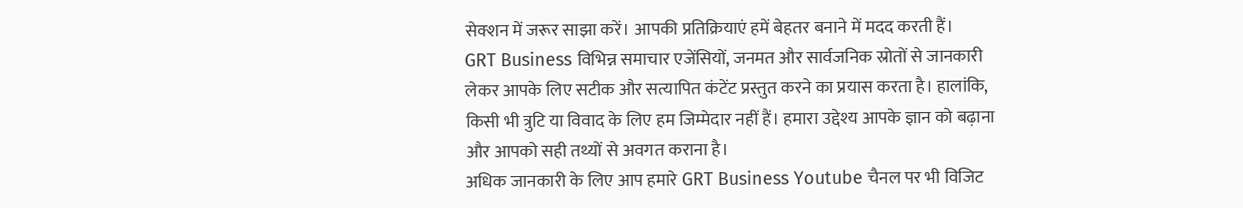सेक्शन में जरूर साझा करें। आपकी प्रतिक्रियाएं हमें बेहतर बनाने में मदद करती हैं।
GRT Business विभिन्न समाचार एजेंसियों, जनमत और सार्वजनिक स्रोतों से जानकारी लेकर आपके लिए सटीक और सत्यापित कंटेंट प्रस्तुत करने का प्रयास करता है। हालांकि, किसी भी त्रुटि या विवाद के लिए हम जिम्मेदार नहीं हैं। हमारा उद्देश्य आपके ज्ञान को बढ़ाना और आपको सही तथ्यों से अवगत कराना है।
अधिक जानकारी के लिए आप हमारे GRT Business Youtube चैनल पर भी विजिट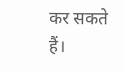कर सकते हैं।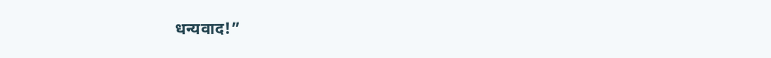धन्यवाद!”